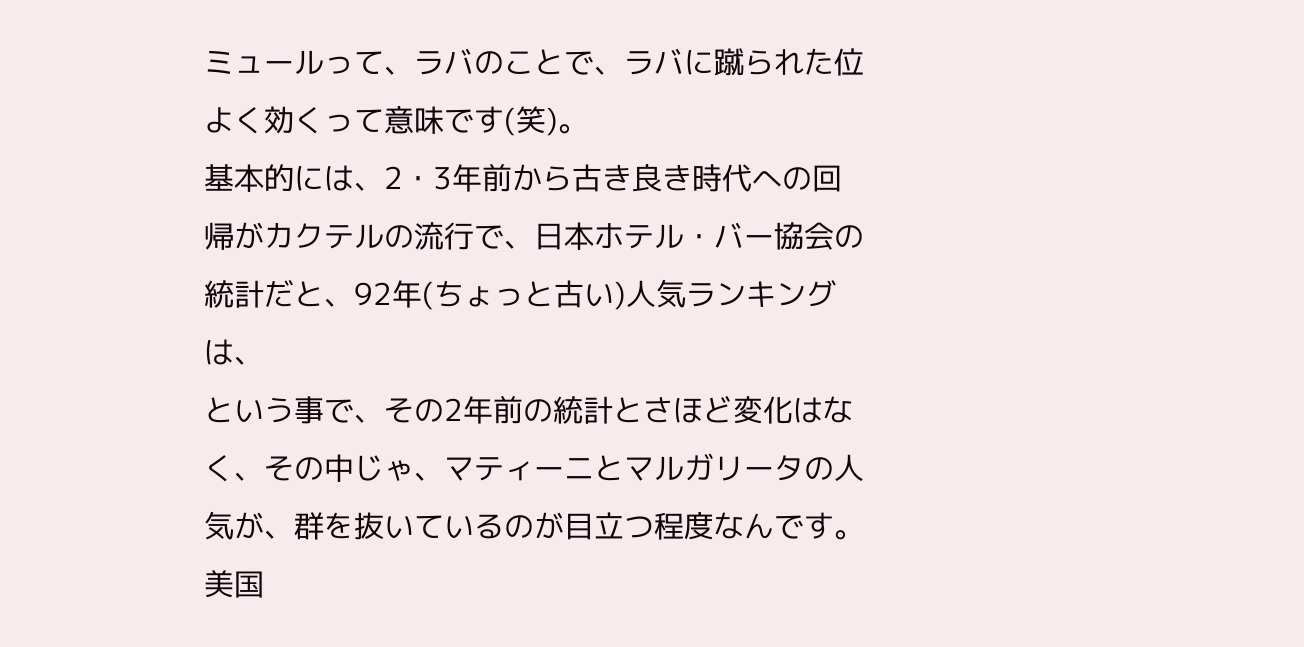ミュールって、ラバのことで、ラバに蹴られた位よく効くって意味です(笑)。
基本的には、2・3年前から古き良き時代への回帰がカクテルの流行で、日本ホテル・バー協会の統計だと、92年(ちょっと古い)人気ランキングは、
という事で、その2年前の統計とさほど変化はなく、その中じゃ、マティーニとマルガリータの人気が、群を抜いているのが目立つ程度なんです。美国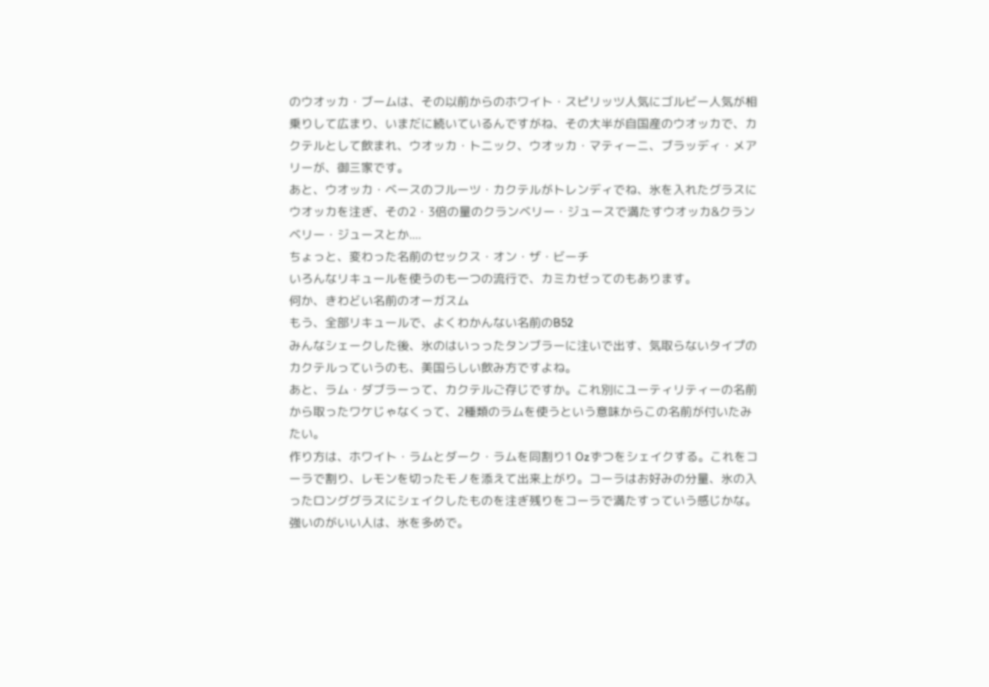のウオッカ・ブームは、その以前からのホワイト・スピリッツ人気にゴルビー人気が相乗りして広まり、いまだに続いているんですがね、その大半が自国産のウオッカで、カクテルとして飲まれ、ウオッカ・トニック、ウオッカ・マティーニ、ブラッディ・メアリーが、御三家です。
あと、ウオッカ・ベースのフルーツ・カクテルがトレンディでね、氷を入れたグラスにウオッカを注ぎ、その2・3倍の量のクランベリー・ジュースで満たすウオッカ&クランベリー・ジュースとか....
ちょっと、変わった名前のセックス・オン・ザ・ビーチ
いろんなリキュールを使うのも一つの流行で、カミカゼってのもあります。
何か、きわどい名前のオーガスム
もう、全部リキュールで、よくわかんない名前のB52
みんなシェークした後、氷のはいっったタンブラーに注いで出す、気取らないタイプのカクテルっていうのも、美国らしい飲み方ですよね。
あと、ラム・ダブラーって、カクテルご存じですか。これ別にユーティリティーの名前から取ったワケじゃなくって、2種類のラムを使うという意味からこの名前が付いたみたい。
作り方は、ホワイト・ラムとダーク・ラムを同割り1 Ozずつをシェイクする。これをコーラで割り、レモンを切ったモノを添えて出来上がり。コーラはお好みの分量、氷の入ったロンググラスにシェイクしたものを注ぎ残りをコーラで満たすっていう感じかな。強いのがいい人は、氷を多めで。